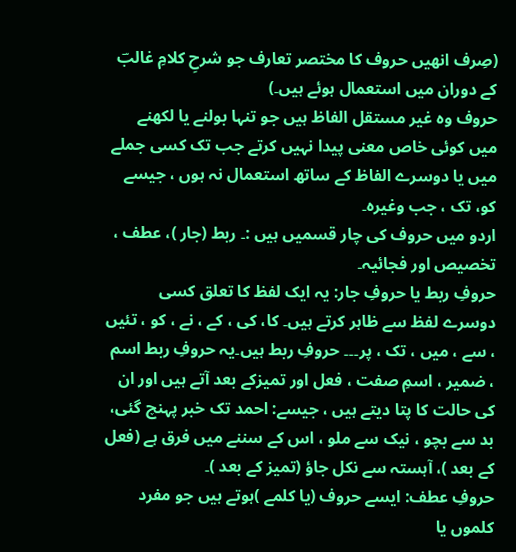(صِرف انھیں حروف کا مختصر تعارف جو شرحِ کلامِ غالبؔ کے دوران میں استعمال ہوئے ہیں۔)
حروف وہ غیر مستقل الفاظ ہیں جو تنہا بولنے یا لکھنے میں کوئی خاص معنی پیدا نہیں کرتے جب تک کسی جملے میں یا دوسرے الفاظ کے ساتھ استعمال نہ ہوں ، جیسے کو، تک ، جب وغیرہ۔
اردو میں حروف کی چار قسمیں ہیں :۔ ربط (جار )، عطف ، تخصیص اور فجائیہ۔
حروفِ ربط یا حروفِ جار: یہ ایک لفظ کا تعلق کسی دوسرے لفظ سے ظاہر کرتے ہیں۔ کا، کی ، کے ، نے ، کو ، تئیں ، سے ، میں ، تک ، پر۔۔۔ حروفِ ربط ہیں۔یہ حروفِ ربط اسم ، ضمیر ، اسمِ صفت ، فعل اور تمیزکے بعد آتے ہیں اور ان کی حالت کا پتا دیتے ہیں ، جیسے: احمد تک خبر پہنچ گئی، بد سے بچو ، نیک سے ملو ، اس کے سننے میں فرق ہے (فعل کے بعد )، آہستہ سے نکل جاؤ (تمیز کے بعد )۔
حروفِ عطف: ایسے حروف (یا کلمے )ہوتے ہیں جو مفرد کلموں یا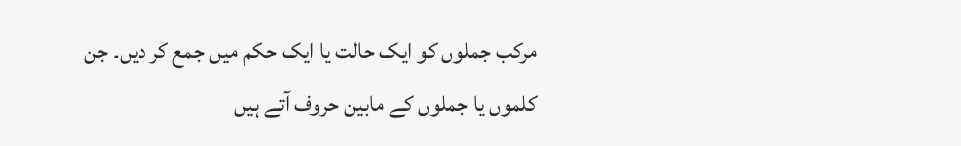مرکب جملوں کو ایک حالت یا ایک حکم میں جمع کر دیں۔ جن کلموں یا جملوں کے مابین حروف آتے ہیں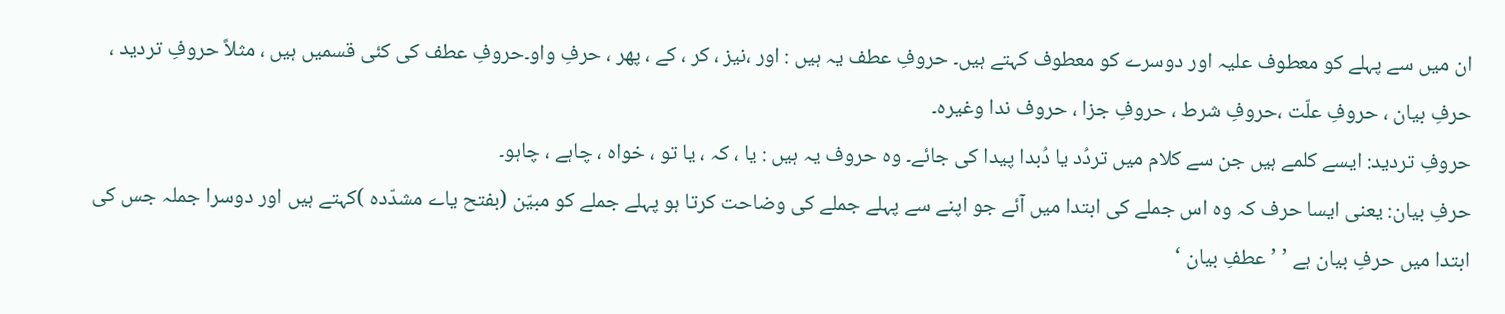ان میں سے پہلے کو معطوف علیہ اور دوسرے کو معطوف کہتے ہیں۔ حروفِ عطف یہ ہیں : اور ،نیز ، کر ، کے ، پھر ، حرفِ واو۔حروفِ عطف کی کئی قسمیں ہیں ، مثلاً حروفِ تردید ، حرفِ بیان ، حروفِ علّت ،حروفِ شرط ، حروفِ جزا ، حروف ندا وغیرہ۔
حروفِ تردید: ایسے کلمے ہیں جن سے کلام میں تردُد یا دُبدا پیدا کی جائے۔ وہ حروف یہ ہیں : یا ، کہ ، یا تو ، خواہ ، چاہے ، چاہو۔
حرفِ بیان: یعنی ایسا حرف کہ وہ اس جملے کی ابتدا میں آئے جو اپنے سے پہلے جملے کی وضاحت کرتا ہو پہلے جملے کو مبیّن (بفتح یاے مشدّدہ )کہتے ہیں اور دوسرا جملہ جس کی ابتدا میں حرفِ بیان ہے ’ ’ عطفِ بیان ‘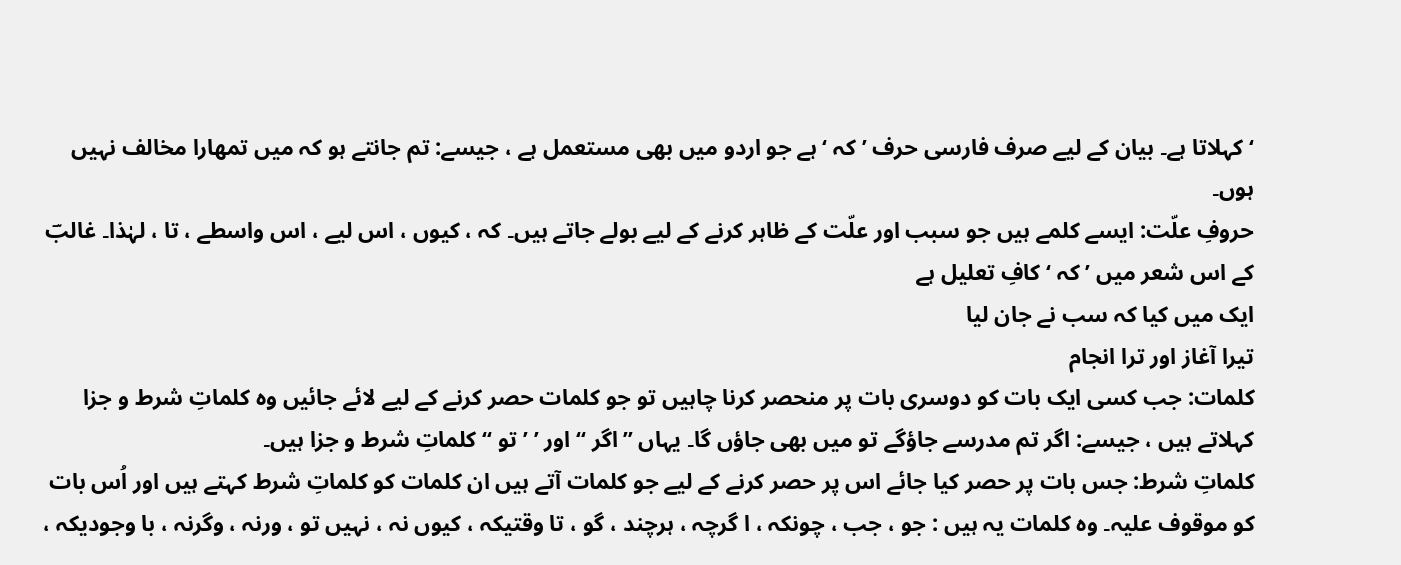‘کہلاتا ہے۔ بیان کے لیے صرف فارسی حرف ’ کہ ‘ ہے جو اردو میں بھی مستعمل ہے ، جیسے: تم جانتے ہو کہ میں تمھارا مخالف نہیں ہوں۔
حروفِ علّت: ایسے کلمے ہیں جو سبب اور علّت کے ظاہر کرنے کے لیے بولے جاتے ہیں۔ کہ ، کیوں ، اس لیے ، اس واسطے ، تا ، لہٰذا۔ غالبؔ کے اس شعر میں ’ کہ ‘ کافِ تعلیل ہے
ایک میں کیا کہ سب نے جان لیا
تیرا آغاز اور ترا انجام
کلمات: جب کسی ایک بات کو دوسری بات پر منحصر کرنا چاہیں تو جو کلمات حصر کرنے کے لیے لائے جائیں وہ کلماتِ شرط و جزا کہلاتے ہیں ، جیسے: اگر تم مدرسے جاؤگے تو میں بھی جاؤں گا۔ یہاں ’’اگر ‘‘ اور ’ ’ تو ‘‘ کلماتِ شرط و جزا ہیں۔
کلماتِ شرط: جس بات پر حصر کیا جائے اس پر حصر کرنے کے لیے جو کلمات آتے ہیں ان کلمات کو کلماتِ شرط کہتے ہیں اور اُس بات کو موقوف علیہ۔ وہ کلمات یہ ہیں : جو ، جب ، چونکہ ، ا گرچہ ، ہرچند ، گو ، تا وقتیکہ ، کیوں نہ ، نہیں تو ، ورنہ ، وگرنہ ، با وجودیکہ ،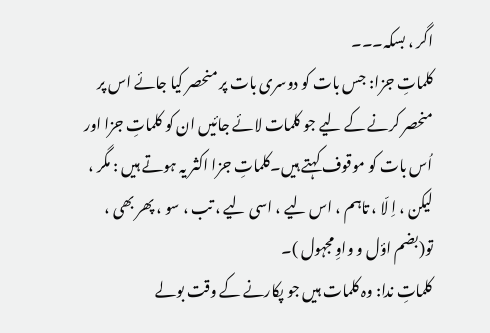اگر ، بسکہ۔۔۔
کلماتِ جزا: جس بات کو دوسری بات پر منحصر کیا جائے اس پر منحصر کرنے کے لیے جو کلمات لائے جائیں ان کو کلماتِ جزا اور اُس بات کو موقوف کہتے ہیں۔کلماتِ جزا اکثر یہ ہوتے ہیں : مگر ، لیکن ، اِ لّا ، تاہم ، اس لیے ، اسی لیے ، تب ، سو ، پھر بھی ، تو(بضم اؤل و واوِ مجہول )۔
کلماتِ ندا: وہ کلمات ہیں جو پکارنے کے وقت بولے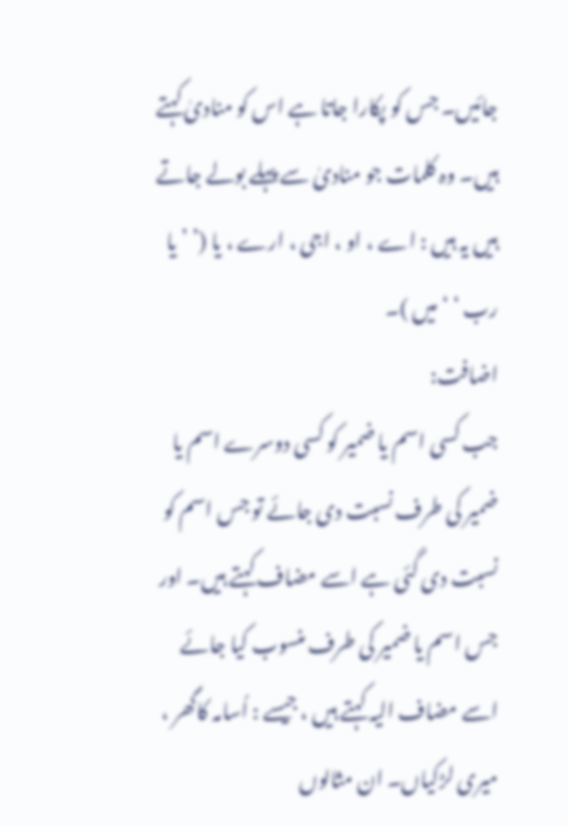جائیں۔ جس کو پکارا جاتا ہے اس کو منادیٰ کہتے ہیں۔ وہ کلمات جو منادیٰ سے پہلے بولے جاتے ہیں یہ ہیں : اے ، او ، اجی ، ارے ، یا (’ ’ یا رب ‘ ‘ میں )۔
اضافت:
جب کسی اسم یا ضمیر کو کسی دوسرے اسم یا ضمیر کی طرف نسبت دی جائے تو جس اسم کو نسبت دی گئی ہے اسے مضاف کہتے ہیں۔ اور جس اسم یا ضمیر کی طرف منسوب کیا جائے اسے مضاف الیہ کہتے ہیں ، جیسے : اُسامہ کاگھر ، میری لڑکیاں۔ ان مثالوں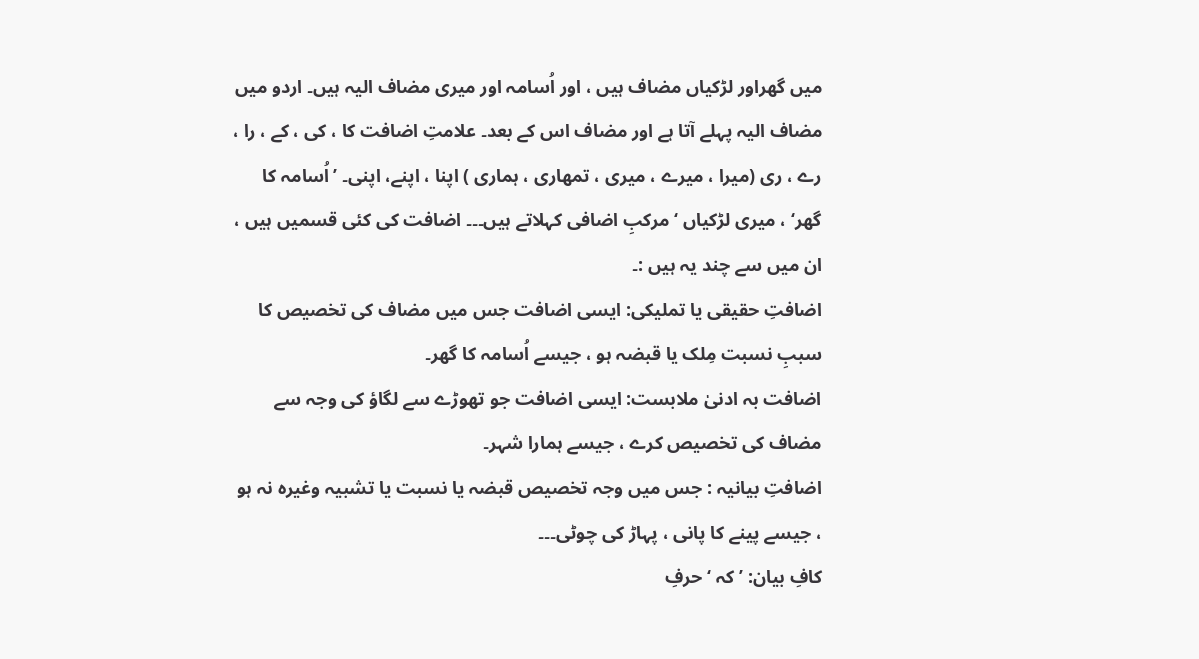میں گھراور لڑکیاں مضاف ہیں ، اور اُسامہ اور میری مضاف الیہ ہیں۔ اردو میں مضاف الیہ پہلے آتا ہے اور مضاف اس کے بعد۔ علامتِ اضافت کا ، کی ، کے ، را ، رے ، ری (میرا ، میرے ، میری ، تمھاری ، ہماری ) اپنا ، اپنے، اپنی۔ ’اُسامہ کا گھر‘ ، میری لڑکیاں ‘ مرکبِ اضافی کہلاتے ہیں۔۔۔ اضافت کی کئی قسمیں ہیں ، ان میں سے چند یہ ہیں :۔
اضافتِ حقیقی یا تملیکی: ایسی اضافت جس میں مضاف کی تخصیص کا سببِ نسبت مِلک یا قبضہ ہو ، جیسے اُسامہ کا گھر۔
اضافت بہ ادنیٰ ملابست: ایسی اضافت جو تھوڑے سے لگاؤ کی وجہ سے مضاف کی تخصیص کرے ، جیسے ہمارا شہر۔
اضافتِ بیانیہ : جس میں وجہ تخصیص قبضہ یا نسبت یا تشبیہ وغیرہ نہ ہو ، جیسے پینے کا پانی ، پہاڑ کی چوٹی۔۔۔
کافِ بیان: ’ کہ ‘ حرفِ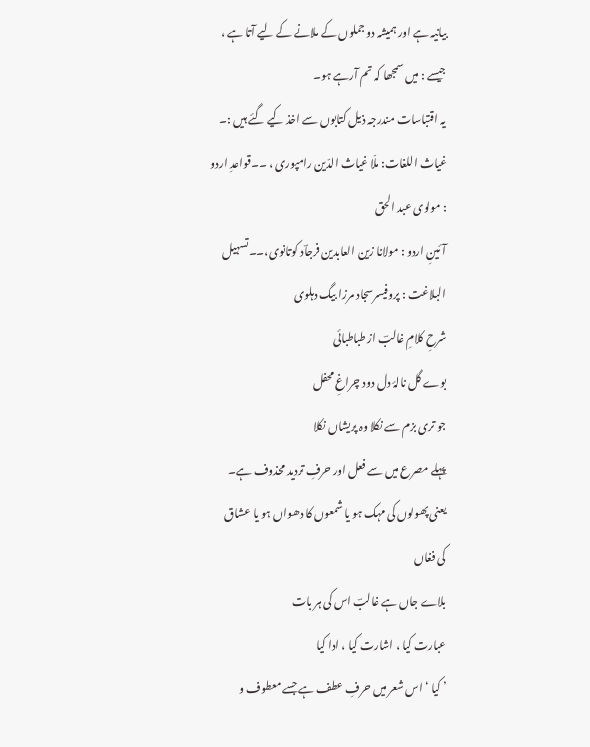بیانیہ ہے اور ہمیشہ دو جملوں کے ملانے کے لیے آتا ہے ، جیسے : میں سمجھا کہ تم آرہے ہو۔
یہ اقتباسات مندرجہ ذیل کتابوں سے اخذ کیے گئے ہیں :۔
غیاث اللغات: ملّا غیاث الدّین رامپوری ، ۔۔قواعدِ اردو : مولوی عبد الحق
آئینِ اردو : مولانا زین العابدین فرجاؔد کوتانوی،۔۔تسہیل البلاغت : پروفیسرسجاد مرزا بیگ دہلوی
شرحِ کلامِ غالبؔ از طباطبائی
بوے گل نالۂ دل دود چراغِ محفل
جو تری بزم سے نکلا وہ پریشاں نکلا
پہلے مصرع میں سے فعل اور حرفِ تردید محذوف ہے۔ یعنی پھولوں کی مہک ہو یا شمعوں کا دھواں ہو یا عشاق کی فغاں
بلاے جاں ہے غالبؔ اس کی ہر بات
عبارت کیا ، اشارت کیا ، ادا کیا
’ کیا ‘ اس شعر میں حرفِ عطف ہے جسے معطوف و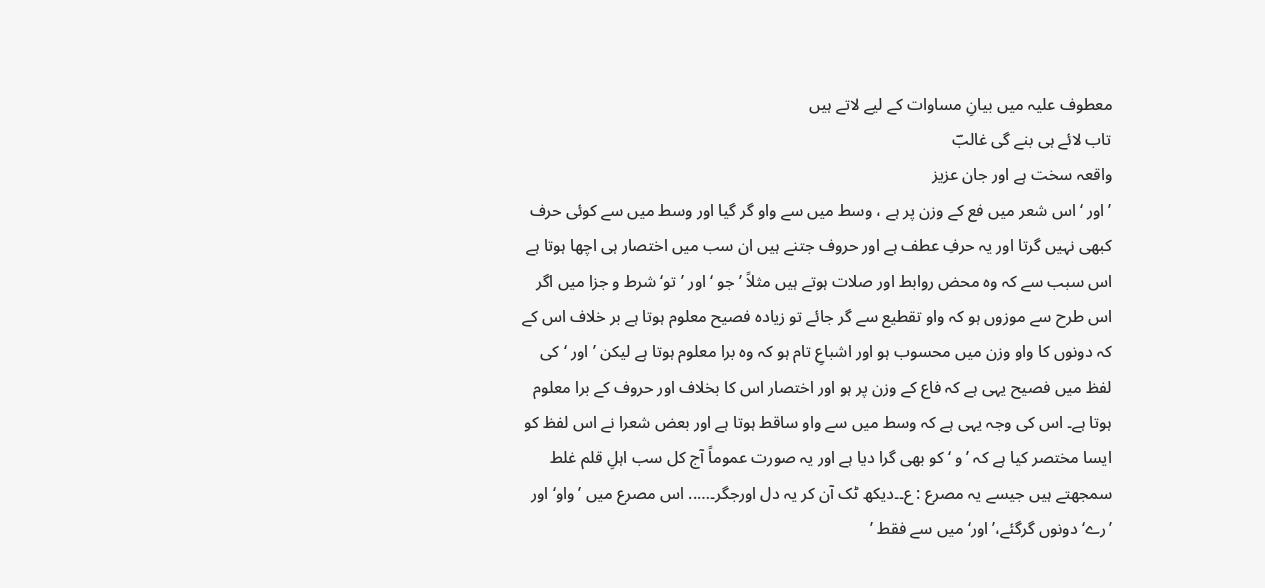معطوف علیہ میں بیانِ مساوات کے لیے لاتے ہیں
تاب لائے ہی بنے گی غالبؔ
واقعہ سخت ہے اور جان عزیز
’ اور ‘ اس شعر میں فع کے وزن پر ہے ، وسط میں سے واو گر گیا اور وسط میں سے کوئی حرف کبھی نہیں گرتا اور یہ حرفِ عطف ہے اور حروف جتنے ہیں ان سب میں اختصار ہی اچھا ہوتا ہے اس سبب سے کہ وہ محض روابط اور صلات ہوتے ہیں مثلاً ’ جو ‘ اور ’تو‘ شرط و جزا میں اگر اس طرح سے موزوں ہو کہ واو تقطیع سے گر جائے تو زیادہ فصیح معلوم ہوتا ہے بر خلاف اس کے کہ دونوں کا واو وزن میں محسوب ہو اور اشباعِ تام ہو کہ وہ برا معلوم ہوتا ہے لیکن ’ اور ‘کی لفظ میں فصیح یہی ہے کہ فاع کے وزن پر ہو اور اختصار اس کا بخلاف اور حروف کے برا معلوم ہوتا ہے۔ اس کی وجہ یہی ہے کہ وسط میں سے واو ساقط ہوتا ہے اور بعض شعرا نے اس لفظ کو ایسا مختصر کیا ہے کہ ’ و ‘ کو بھی گرا دیا ہے اور یہ صورت عموماً آج کل سب اہلِ قلم غلط سمجھتے ہیں جیسے یہ مصرع : ع۔۔دیکھ ٹک آن کر یہ دل اورجگر۔….. اس مصرع میں ’ واو‘ اور ’رے‘ دونوں گرگئے،’ اور‘ میں سے فقط ’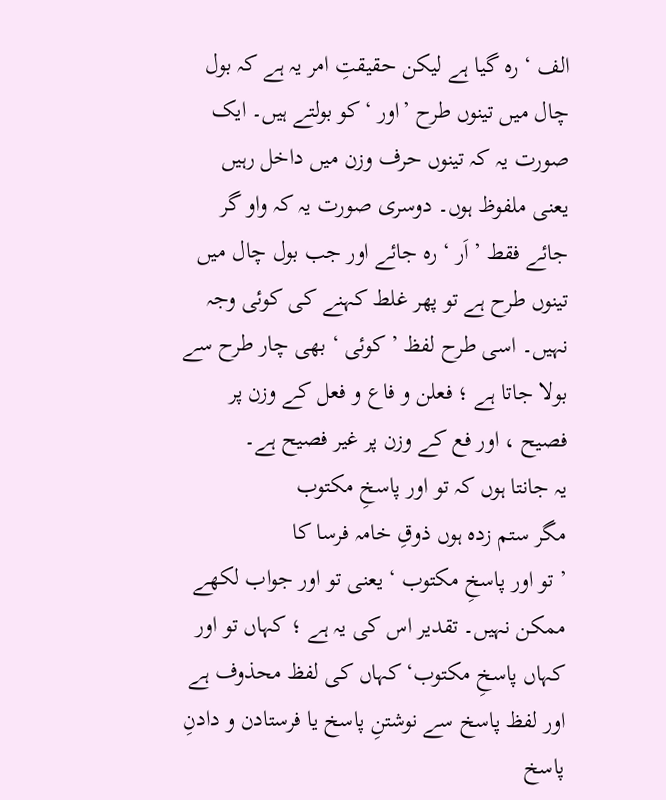الف ‘ رہ گیا ہے لیکن حقیقتِ امر یہ ہے کہ بول چال میں تینوں طرح ’اور ‘کو بولتے ہیں۔ ایک صورت یہ کہ تینوں حرف وزن میں داخل رہیں یعنی ملفوظ ہوں۔ دوسری صورت یہ کہ واو گر جائے فقط ’ اَر ‘ رہ جائے اور جب بول چال میں تینوں طرح ہے تو پھر غلط کہنے کی کوئی وجہ نہیں۔ اسی طرح لفظ ’ کوئی ‘ بھی چار طرح سے بولا جاتا ہے ؛ فعلن و فاع و فعل کے وزن پر فصیح ، اور فع کے وزن پر غیر فصیح ہے۔
یہ جانتا ہوں کہ تو اور پاسخِ مکتوب
مگر ستم زدہ ہوں ذوقِ خامہ فرسا کا
’ تو اور پاسخِ مکتوب ‘ یعنی تو اور جواب لکھے ممکن نہیں۔ تقدیر اس کی یہ ہے ؛ کہاں تو اور کہاں پاسخِ مکتوب‘ کہاں کی لفظ محذوف ہے اور لفظ پاسخ سے نوشتنِ پاسخ یا فرستادن و دادنِ پاسخ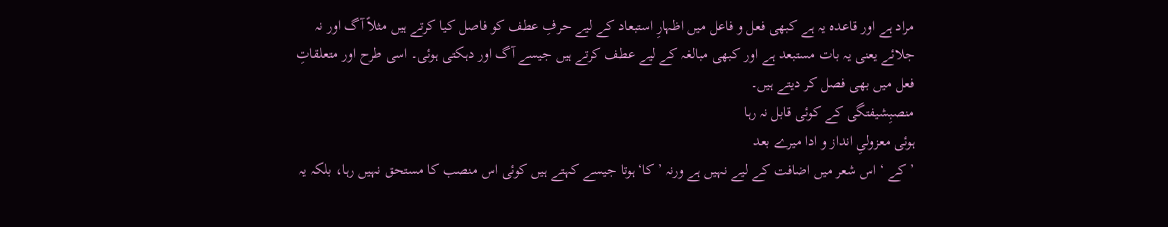مراد ہے اور قاعدہ یہ ہے کبھی فعل و فاعل میں اظہارِ استبعاد کے لیے حرفِ عطف کو فاصل کیا کرتے ہیں مثلاً آگ اور نہ جلائے یعنی یہ بات مستبعد ہے اور کبھی مبالغہ کے لیے عطف کرتے ہیں جیسے آگ اور دہکتی ہوئی۔ اسی طرح اور متعلقاتِ فعل میں بھی فصل کر دیتے ہیں۔
منصبِشیفتگی کے کوئی قابل نہ رہا
ہوئی معزولیِ انداز و ادا میرے بعد
’ کے ‘ اس شعر میں اضافت کے لیے نہیں ہے ورنہ ’ کا‘ہوتا جیسے کہتے ہیں کوئی اس منصب کا مستحق نہیں رہا، بلکہ یہ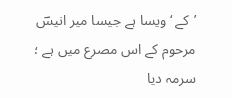’کے ‘ ویسا ہے جیسا میر انیسؔ مرحوم کے اس مصرع میں ہے ؛ سرمہ دیا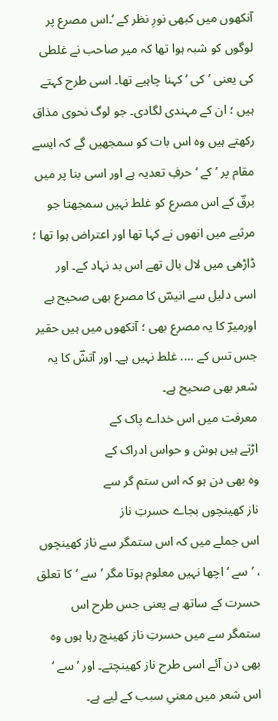آنکھوں میں کبھی نورِ نظر کے ‘۔اس مصرع پر لوگوں کو شبہ ہوا تھا کہ میر صاحب نے غلطی کی یعنی ’ کی ‘ کہنا چاہیے تھا۔ اسی طرح کہتے ہیں ؛ ان کے مہندی لگادی۔ جو لوگ نحوی مذاق رکھتے ہیں وہ اس بات کو سمجھیں گے کہ ایسے مقام پر ’ کے ‘ حرفِ تعدیہ ہے اور اسی بنا پر میں برقؔ کے اس مصرع کو غلط نہیں سمجھتا جو مرثیے میں انھوں نے کہا تھا اور اعتراض ہوا تھا ؛ ڈاڑھی میں لال بال تھے اس بد نہاد کے۔ اور اسی دلیل سے انیسؔ کا مصرع بھی صحیح ہے اورمیرؔ کا یہ مصرع بھی ؛ آنکھوں میں ہیں حقیر جس تس کے …. غلط نہیں ہے۔ اور آتشؔ کا یہ شعر بھی صحیح ہے۔
معرفت میں اس خداے پاک کے
اڑتے ہیں ہوش و حواس ادراک کے
وہ بھی دن ہو کہ اس ستم گر سے
ناز کھینچوں بجاے حسرتِ ناز
اس جملے میں کہ اس ستمگر سے ناز کھینچوں ، ’ سے ‘ اچھا نہیں معلوم ہوتا مگر ’ سے ‘ کا تعلق حسرت کے ساتھ ہے یعنی جس طرح اس ستمگر سے میں حسرتِ ناز کھینچ رہا ہوں وہ بھی دن آئے اسی طرح ناز کھینچتے۔ اور ’ سے ‘ اس شعر میں معنیِ سبب کے لیے ہے۔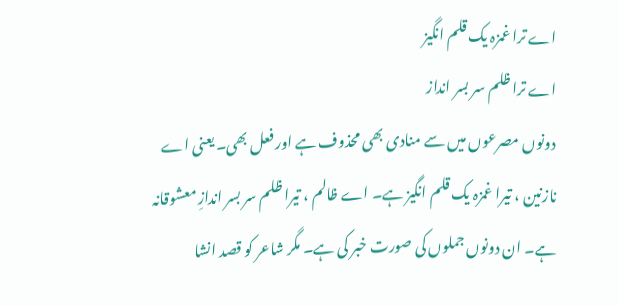اے ترا غمزہ یک قلم انگیز
اے ترا ظلم سر بسر انداز
دونوں مصرعوں میں سے منادی بھی محذوف ہے اور فعل بھی۔ یعنی اے نازنین ، تیرا غمزہ یک قلم انگیز ہے۔ اے ظالم ، تیرا ظلم سر بسر اندازِ معشوقانہ ہے۔ ان دونوں جملوں کی صورت خبر کی ہے۔ مگر شاعر کو قصد انشا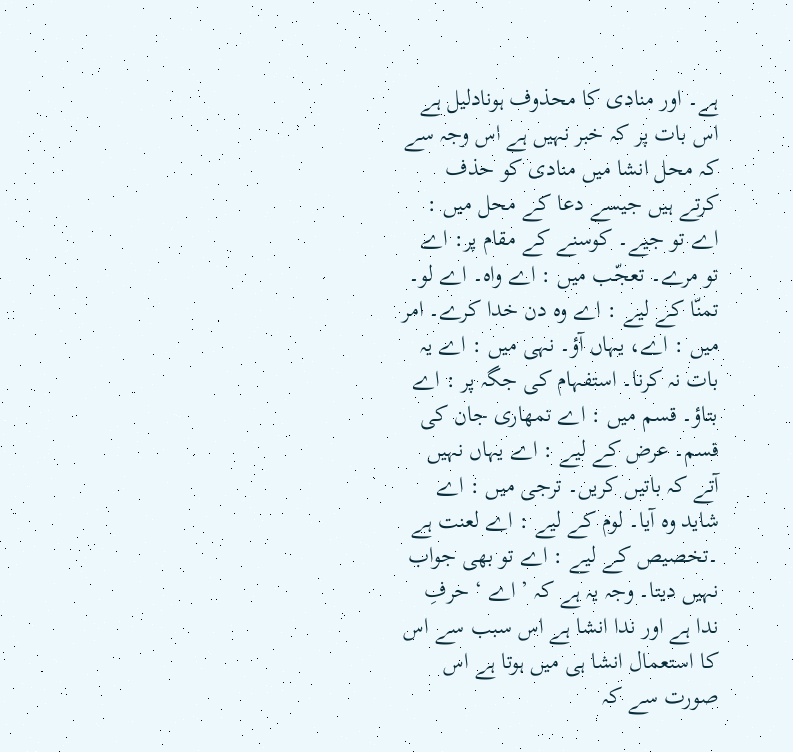ہے۔ اور منادی کا محذوف ہونادلیل ہے اس بات پر کہ خبر نہیں ہے اس وجہ سے کہ محل انشا میں منادی کو حذف کرتے ہیں جیسے دعا کے محل میں : اے تو جیے۔ کوسنے کے مقام پر: اے تو مرے۔ تعجّب میں : اے واہ۔ اے لو۔ تمنّا کے لیے : اے وہ دن خدا کرے۔ امر میں : اے، یہاں آؤ۔ نہی میں : اے یہ بات نہ کرنا۔ استفہام کی جگہ پر : اے بتاؤ۔ قسم میں : اے تمھاری جان کی قسم۔ عرض کے لیے : اے یہاں نہیں آتے کہ باتیں کریں۔ ترجی میں : اے شاید وہ آیا۔ لوم کے لیے : اے لعنت ہے ۔تخصیص کے لیے : اے تو بھی جواب نہیں دیتا۔ وجہ یہ ہے کہ ’ اے ‘ حرفِ ندا ہے اور ندا انشا ہے اس سبب سے اس کا استعمال انشا ہی میں ہوتا ہے اس صورت سے کہ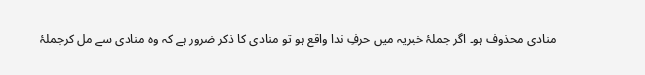منادی محذوف ہو۔ اگر جملۂ خبریہ میں حرفِ ندا واقع ہو تو منادی کا ذکر ضرور ہے کہ وہ منادی سے مل کرجملۂ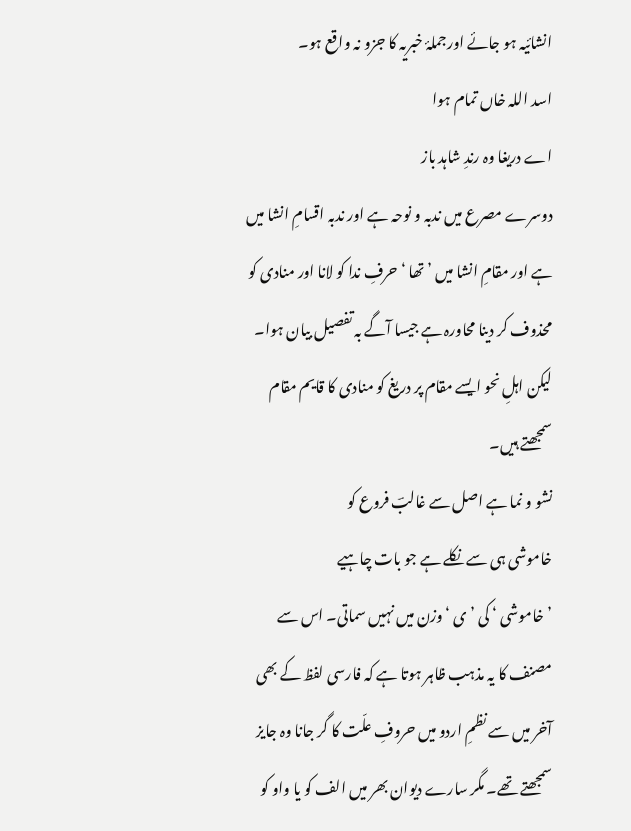انشائیہ ہو جائے اورجملۂ خبریہ کا جزو نہ واقع ہو۔
اسد اللہ خاں تمام ہوا
اے دریغا وہ رندِ شاہد باز
دوسرے مصرع میں ندبہ و نوحہ ہے اور ندبہ اقسامِ انشا میں ہے اور مقامِ انشا میں ’ تھا ‘ حرفِ ندا کو لانا اور منادی کو محذوف کر دینا محاورہ ہے جیسا آگے بہ تفصیل بیان ہوا۔ لیکن اہلِ نحو ایسے مقام پر دریغ کو منادی کا قایم مقام سمجھتے ہیں۔
نشو و نما ہے اصل سے غالبؔ فروع کو
خاموشی ہی سے نکلے ہے جو بات چاہیے
’ خاموشی ‘ کی ’ ی ‘ وزن میں نہیں سماتی۔ اس سے مصنف کا یہ مذہب ظاہر ہوتا ہے کہ فارسی لفظ کے بھی آخر میں سے نظمِ اردو میں حروفِ علّت کا گر جانا وہ جایز سمجھتے تھے۔ مگر سارے دیوان بھر میں الف کو یا واو کو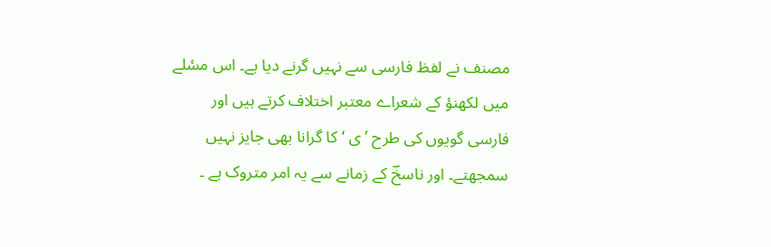مصنف نے لفظ فارسی سے نہیں گرنے دیا ہے۔ اس مسٔلے میں لکھنؤ کے شعراے معتبر اختلاف کرتے ہیں اور فارسی گویوں کی طرح ’ ی ‘ کا گرانا بھی جایز نہیں سمجھتے۔ اور ناسخؔ کے زمانے سے یہ امر متروک ہے ۔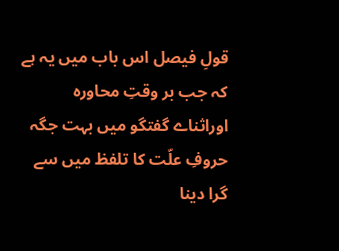قولِ فیصل اس باب میں یہ ہے کہ جب بر وقتِ محاورہ اوراثناے گفتگو میں بہت جگہ حروفِ علّت کا تلفظ میں سے گرا دینا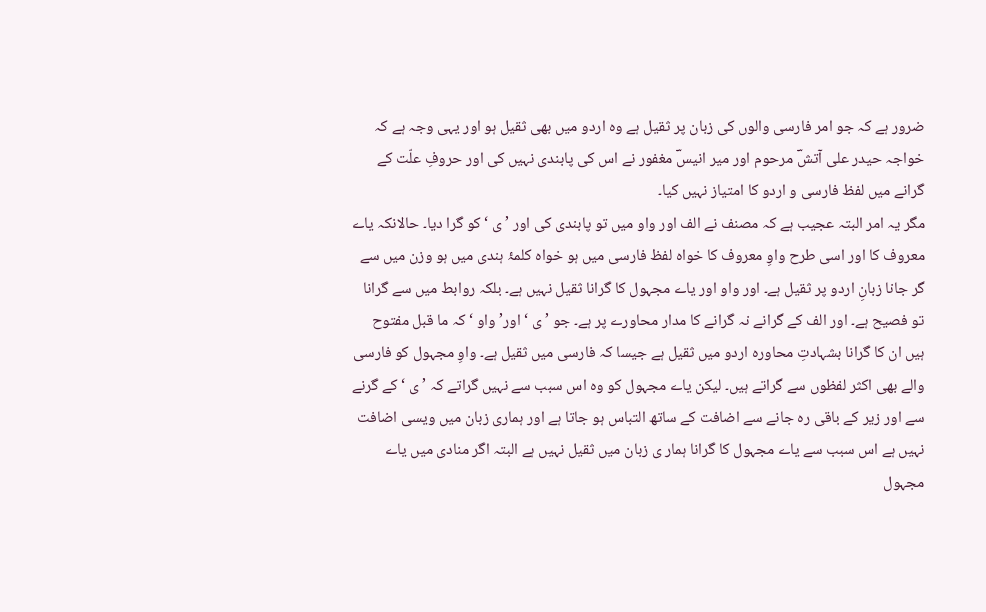ضرور ہے کہ جو امر فارسی والوں کی زبان پر ثقیل ہے وہ اردو میں بھی ثقیل ہو اور یہی وجہ ہے کہ خواجہ حیدر علی آتشؔ مرحوم اور میر انیسؔ مغفور نے اس کی پابندی نہیں کی اور حروفِ علّت کے گرانے میں لفظ فارسی و اردو کا امتیاز نہیں کیا۔
مگر یہ امر البتہ عجیب ہے کہ مصنف نے الف اور واو میں تو پابندی کی اور ’ ی ‘ کو گرا دیا۔ حالانکہ یاے معروف کا اور اسی طرح واوِ معروف کا خواہ لفظ فارسی میں ہو خواہ کلمۂ ہندی میں ہو وزن میں سے گر جانا زبانِ اردو پر ثقیل ہے۔ اور واو اور یاے مجہول کا گرانا ثقیل نہیں ہے۔ بلکہ روابط میں سے گرانا تو فصیح ہے۔ اور الف کے گرانے نہ گرانے کا مدار محاورے پر ہے۔ جو ’ ی ‘ اور’ واو ‘ کہ ما قبل مفتوح ہیں ان کا گرانا بشہادتِ محاورہ اردو میں ثقیل ہے جیسا کہ فارسی میں ثقیل ہے۔ واوِ مجہول کو فارسی والے بھی اکثر لفظوں سے گراتے ہیں۔ لیکن یاے مجہول کو وہ اس سبب سے نہیں گراتے کہ ’ ی ‘ کے گرنے سے اور زیر کے باقی رہ جانے سے اضافت کے ساتھ التباس ہو جاتا ہے اور ہماری زبان میں ویسی اضافت نہیں ہے اس سبب سے یاے مجہول کا گرانا ہمار ی زبان میں ثقیل نہیں ہے البتہ اگر منادی میں یاے مجہول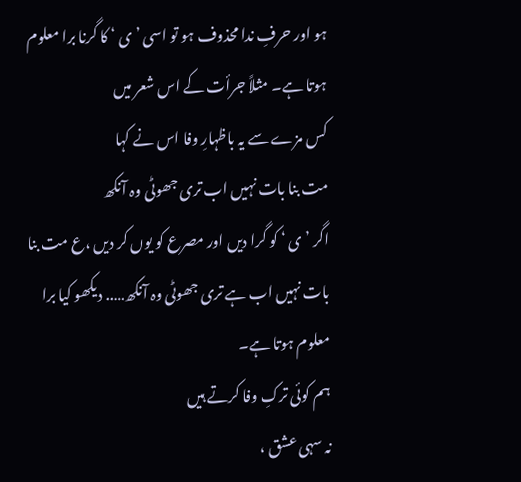ہو اور حرفِ ندا محذوف ہو تو اسی ’ ی ‘ کا گرنا برا معلوم ہوتا ہے۔ مثلاً جرأت کے اس شعر میں
کس مزے سے یہ باظہارِ وفا اس نے کہا
مت بنا بات نہیں اب تری جھوٹی وہ آنکھ
اگر ’ ی ‘ کو گرا دیں اور مصرع کو یوں کر دیں ،ع مت بنا بات نہیں اب ہے تری جھوٹی وہ آنکھ….. دیکھو کیا برا معلوم ہوتا ہے۔
ہم کوئی ترکِ وفا کرتے ہیں
نہ سہی عشق ،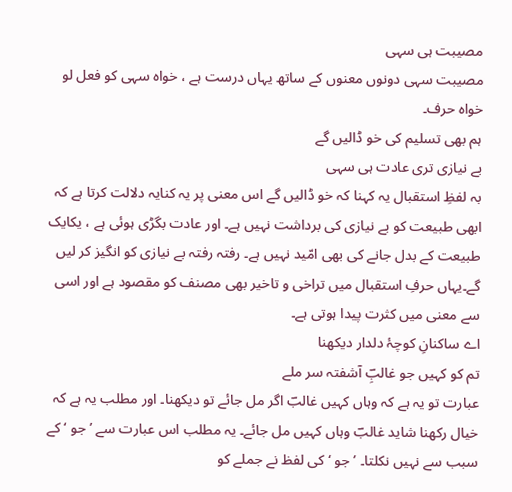مصیبت ہی سہی
مصیبت سہی دونوں معنوں کے ساتھ یہاں درست ہے ، خواہ سہی کو فعل لو خواہ حرف۔
ہم بھی تسلیم کی خو ڈالیں گے
بے نیازی تری عادت ہی سہی
بہ لفظِ استقبال یہ کہنا کہ خو ڈالیں گے اس معنی پر یہ کنایہ دلالت کرتا ہے کہ ابھی طبیعت کو بے نیازی کی برداشت نہیں ہے۔ اور عادت بگڑی ہوئی ہے ، یکایک طبیعت کے بدل جانے کی بھی امّید نہیں ہے۔ رفتہ رفتہ بے نیازی کو انگیز کر لیں گے۔یہاں حرفِ استقبال میں تراخی و تاخیر بھی مصنف کو مقصود ہے اور اسی سے معنی میں کثرت پیدا ہوتی ہے۔
اے ساکنانِ کوچۂ دلدار دیکھنا
تم کو کہیں جو غالبِؔ آشفتہ سر ملے
عبارت تو یہ ہے کہ وہاں کہیں غالبؔ اگر مل جائے تو دیکھنا۔ اور مطلب یہ ہے کہ خیال رکھنا شاید غالبؔ وہاں کہیں مل جائے۔ یہ مطلب اس عبارت سے ’ جو ‘ کے سبب سے نہیں نکلتا۔ ’ جو ‘ کی لفظ نے جملے کو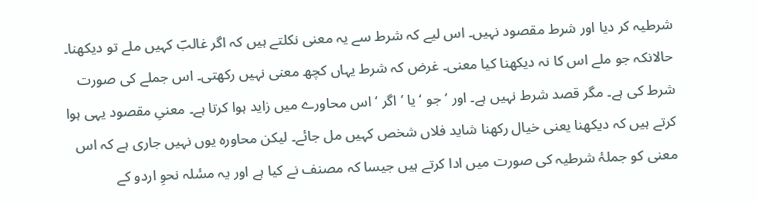شرطیہ کر دیا اور شرط مقصود نہیں۔ اس لیے کہ شرط سے یہ معنی نکلتے ہیں کہ اگر غالبؔ کہیں ملے تو دیکھنا۔ حالانکہ جو ملے اس کا نہ دیکھنا کیا معنی۔ غرض کہ شرط یہاں کچھ معنی نہیں رکھتی۔ اس جملے کی صورت شرط کی ہے۔ مگر قصد شرط نہیں ہے۔ اور ’ جو ‘ یا ’ اگر ‘ اس محاورے میں زاید ہوا کرتا ہے۔ معنیِ مقصود یہی ہوا کرتے ہیں کہ دیکھنا یعنی خیال رکھنا شاید فلاں شخص کہیں مل جائے۔ لیکن محاورہ یوں نہیں جاری ہے کہ اس معنی کو جملۂ شرطیہ کی صورت میں ادا کرتے ہیں جیسا کہ مصنف نے کیا ہے اور یہ مسٔلہ نحوِ اردو کے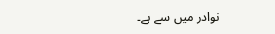نوادر میں سے ہے۔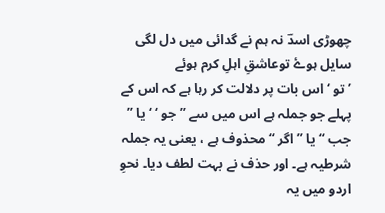چھوڑی اسدؔ نہ ہم نے گدائی میں دل لگی
سایل ہوۓ توعاشقِ اہلِ کرم ہوئے
’ تو ‘ اس بات پر دلالت کر رہا ہے کہ اس کے پہلے جو جملہ ہے اس میں سے ’’ جو ‘ ‘ یا ’’ جب ‘‘ یا ’’ اگر ‘‘ محذوف ہے ، یعنی یہ جملہ شرطیہ ہے۔ اور حذف نے بہت لطف دیا۔ نحوِ اردو میں یہ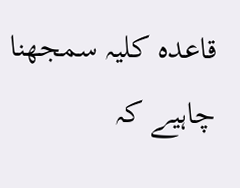قاعدہ کلیہ سمجھنا چاہیے کہ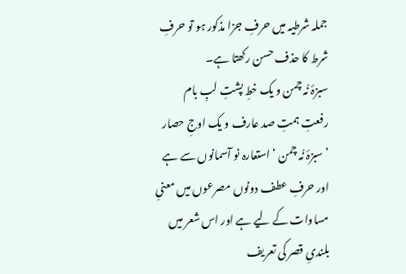جملہ شرطیہ میں حرفِ جزا مذکور ہو تو حرفِ شرط کا حذف حسن رکھتا ہے۔
سبزۂ نُہ چمن و یک خطِ پشتِ لبِ بام
رفعتِ ہمتِ صد عارف و یک اوجِ حصار
’ سبزۂ نُہ چمن ‘ استعارہ نو آسمانوں سے ہے اور حرفِ عطف دونوں مصرعوں میں معنیِ مساوات کے لیے ہے اور اس شعر میں بلندیِ قصر کی تعریف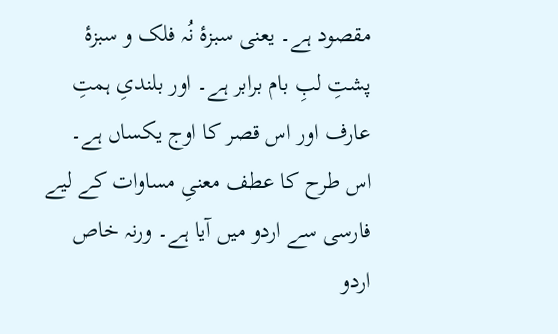مقصود ہے۔ یعنی سبزۂ نُہ فلک و سبزۂ پشتِ لبِ بام برابر ہے۔ اور بلندیِ ہمتِ عارف اور اس قصر کا اوج یکساں ہے۔ اس طرح کا عطف معنیِ مساوات کے لیے فارسی سے اردو میں آیا ہے۔ ورنہ خاص اردو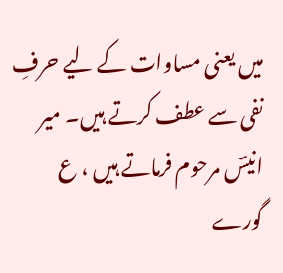میں یعنی مساوات کے لیے حرفِ نفی سے عطف کرتے ہیں۔ میر انیسؔ مرحوم فرماتے ہیں ، ع
گورے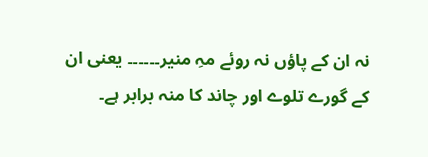نہ ان کے پاؤں نہ روئے مہِ منیر۔۔۔۔۔۔ یعنی ان کے گورے تلوے اور چاند کا منہ برابر ہے۔